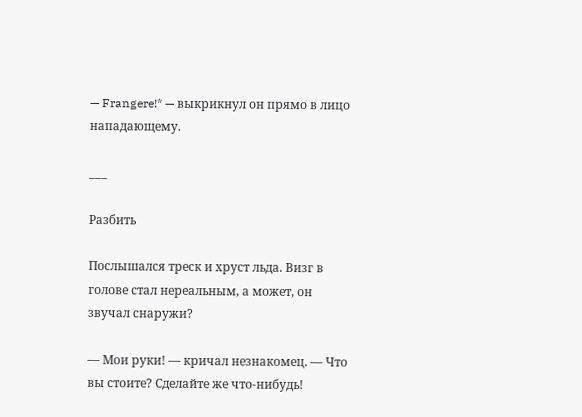— Frangere!* — выкрикнул он прямо в лицо нападающему.

___

Разбить

Послышался треск и хруст льда. Визг в голове стал нереальным, а может, он звучал снаружи?

— Мои руки! — кричал незнакомец. — Что вы стоите? Сделайте же что-нибудь!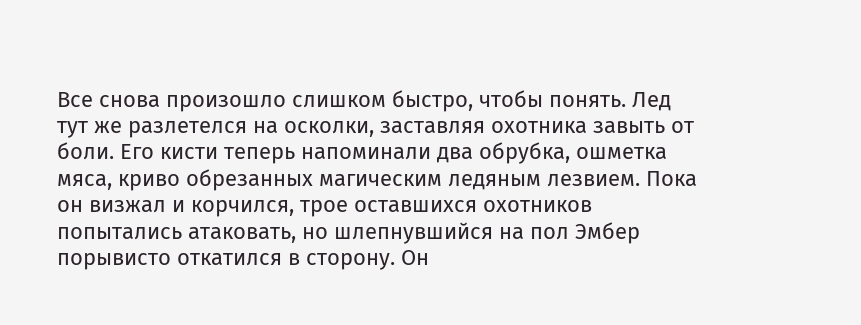Все снова произошло слишком быстро, чтобы понять. Лед тут же разлетелся на осколки, заставляя охотника завыть от боли. Его кисти теперь напоминали два обрубка, ошметка мяса, криво обрезанных магическим ледяным лезвием. Пока он визжал и корчился, трое оставшихся охотников попытались атаковать, но шлепнувшийся на пол Эмбер порывисто откатился в сторону. Он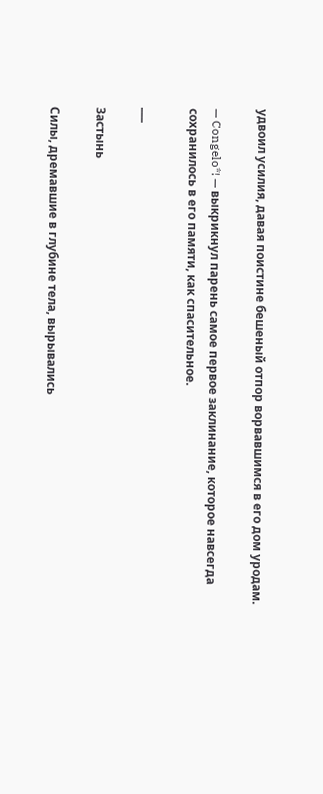удвоил усилия, давая поистине бешеный отпор ворвавшимся в его дом уродам.

— Congelo*! — выкрикнул парень самое первое заклинание, которое навсегда сохранилось в его памяти, как спасительное.

___

Застынь

Силы, дремавшие в глубине тела, вырывались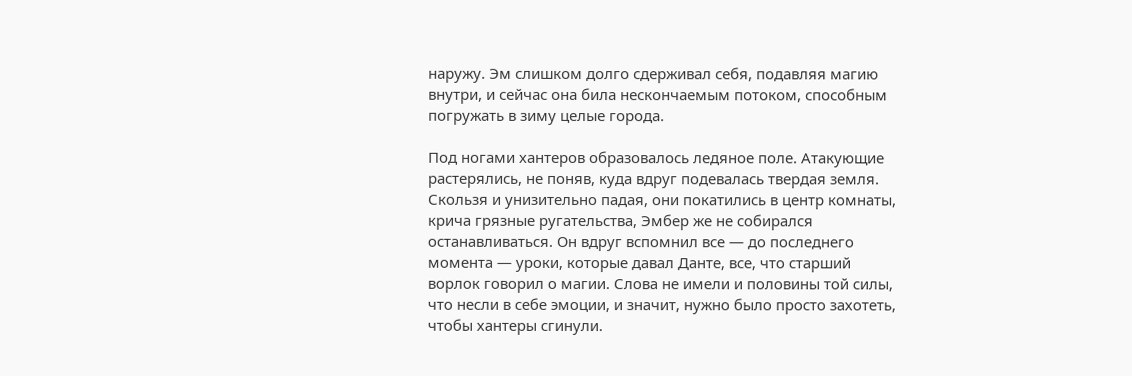наружу. Эм слишком долго сдерживал себя, подавляя магию внутри, и сейчас она била нескончаемым потоком, способным погружать в зиму целые города.

Под ногами хантеров образовалось ледяное поле. Атакующие растерялись, не поняв, куда вдруг подевалась твердая земля. Скользя и унизительно падая, они покатились в центр комнаты, крича грязные ругательства, Эмбер же не собирался останавливаться. Он вдруг вспомнил все — до последнего момента — уроки, которые давал Данте, все, что старший ворлок говорил о магии. Слова не имели и половины той силы, что несли в себе эмоции, и значит, нужно было просто захотеть, чтобы хантеры сгинули.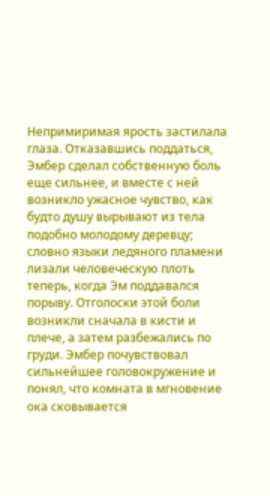Непримиримая ярость застилала глаза. Отказавшись поддаться, Эмбер сделал собственную боль еще сильнее, и вместе с ней возникло ужасное чувство, как будто душу вырывают из тела подобно молодому деревцу; словно языки ледяного пламени лизали человеческую плоть теперь, когда Эм поддавался порыву. Отголоски этой боли возникли сначала в кисти и плече, а затем разбежались по груди. Эмбер почувствовал сильнейшее головокружение и понял, что комната в мгновение ока сковывается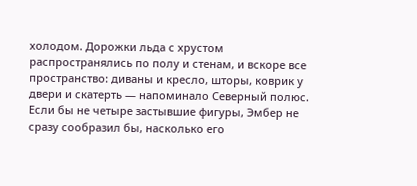холодом. Дорожки льда с хрустом распространялись по полу и стенам, и вскоре все пространство: диваны и кресло, шторы, коврик у двери и скатерть — напоминало Северный полюс. Если бы не четыре застывшие фигуры, Эмбер не сразу сообразил бы, насколько его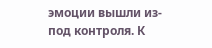эмоции вышли из-под контроля. К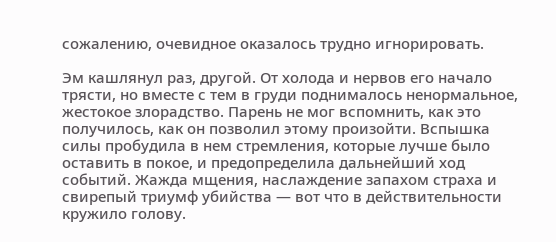сожалению, очевидное оказалось трудно игнорировать.

Эм кашлянул раз, другой. От холода и нервов его начало трясти, но вместе с тем в груди поднималось ненормальное, жестокое злорадство. Парень не мог вспомнить, как это получилось, как он позволил этому произойти. Вспышка силы пробудила в нем стремления, которые лучше было оставить в покое, и предопределила дальнейший ход событий. Жажда мщения, наслаждение запахом страха и свирепый триумф убийства — вот что в действительности кружило голову.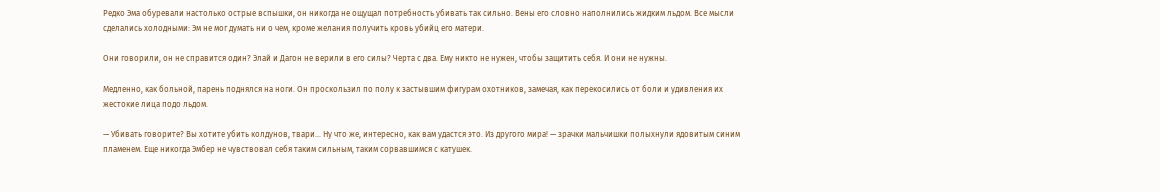Редко Эма обуревали настолько острые вспышки, он никогда не ощущал потребность убивать так сильно. Вены его словно наполнились жидким льдом. Все мысли сделались холодными: Эм не мог думать ни о чем, кроме желания получить кровь убийц его матери.

Они говорили, он не справится один? Элай и Дагон не верили в его силы? Черта с два. Ему никто не нужен, чтобы защитить себя. И они не нужны.

Медленно, как больной, парень поднялся на ноги. Он проскользил по полу к застывшим фигурам охотников, замечая, как перекосились от боли и удивления их жестокие лица подо льдом.

— Убивать говорите? Вы хотите убить колдунов, твари… Ну что же, интересно, как вам удастся это. Из другого мира! — зрачки мальчишки полыхнули ядовитым синим пламенем. Еще никогда Эмбер не чувствовал себя таким сильным, таким сорвавшимся с катушек.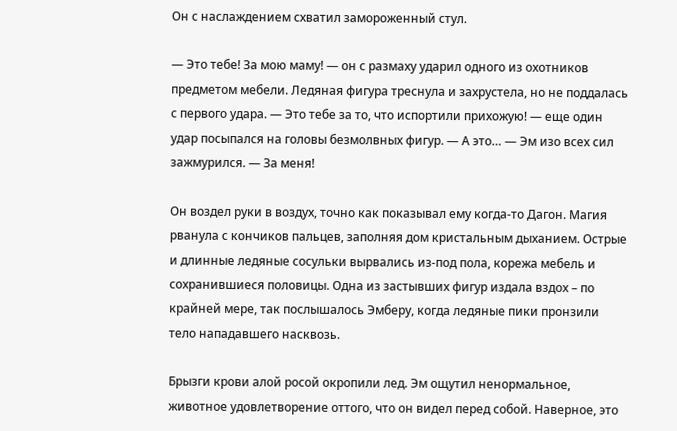Он с наслаждением схватил замороженный стул.

— Это тебе! За мою маму! — он с размаху ударил одного из охотников предметом мебели. Ледяная фигура треснула и захрустела, но не поддалась с первого удара. — Это тебе за то, что испортили прихожую! — еще один удар посыпался на головы безмолвных фигур. — А это… — Эм изо всех сил зажмурился. — За меня!

Он воздел руки в воздух, точно как показывал ему когда-то Дагон. Магия рванула с кончиков пальцев, заполняя дом кристальным дыханием. Острые и длинные ледяные сосульки вырвались из-под пола, корежа мебель и сохранившиеся половицы. Одна из застывших фигур издала вздох – по крайней мере, так послышалось Эмберу, когда ледяные пики пронзили тело нападавшего насквозь.

Брызги крови алой росой окропили лед. Эм ощутил ненормальное, животное удовлетворение оттого, что он видел перед собой. Наверное, это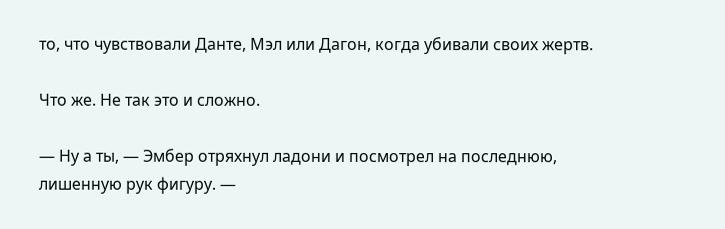то, что чувствовали Данте, Мэл или Дагон, когда убивали своих жертв.

Что же. Не так это и сложно.

— Ну а ты, — Эмбер отряхнул ладони и посмотрел на последнюю, лишенную рук фигуру. —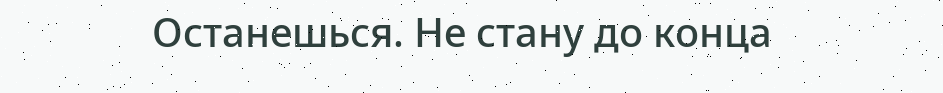Останешься. Не стану до конца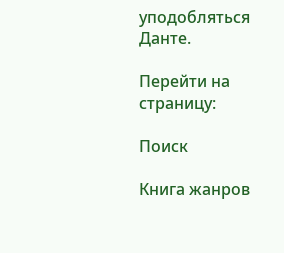уподобляться Данте.

Перейти на страницу:

Поиск

Книга жанров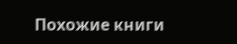Похожие книги